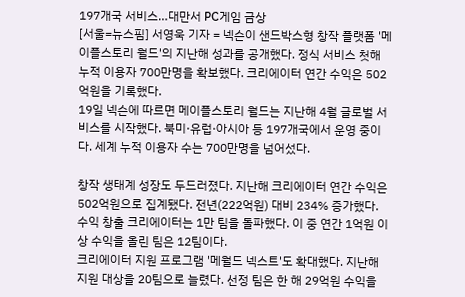197개국 서비스…대만서 PC게임 금상
[서울=뉴스핌] 서영욱 기자 = 넥슨이 샌드박스형 창작 플랫폼 '메이플스토리 월드'의 지난해 성과를 공개했다. 정식 서비스 첫해 누적 이용자 700만명을 확보했다. 크리에이터 연간 수익은 502억원을 기록했다.
19일 넥슨에 따르면 메이플스토리 월드는 지난해 4월 글로벌 서비스를 시작했다. 북미·유럽·아시아 등 197개국에서 운영 중이다. 세계 누적 이용자 수는 700만명을 넘어섰다.

창작 생태계 성장도 두드러졌다. 지난해 크리에이터 연간 수익은 502억원으로 집계됐다. 전년(222억원) 대비 234% 증가했다. 수익 창출 크리에이터는 1만 팀을 돌파했다. 이 중 연간 1억원 이상 수익을 올린 팀은 12팀이다.
크리에이터 지원 프로그램 '메월드 넥스트'도 확대했다. 지난해 지원 대상을 20팀으로 늘렸다. 선정 팀은 한 해 29억원 수익을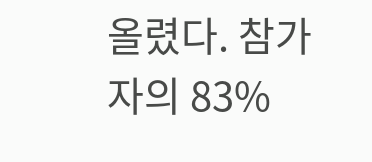올렸다. 참가자의 83%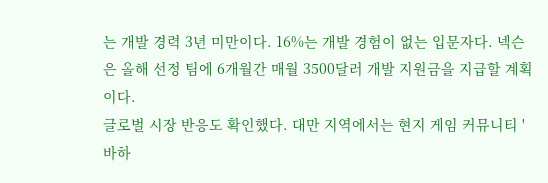는 개발 경력 3년 미만이다. 16%는 개발 경험이 없는 입문자다. 넥슨은 올해 선정 팀에 6개월간 매월 3500달러 개발 지원금을 지급할 계획이다.
글로벌 시장 반응도 확인했다. 대만 지역에서는 현지 게임 커뮤니티 '바하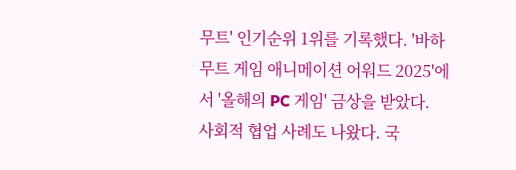무트' 인기순위 1위를 기록했다. '바하무트 게임 애니메이션 어워드 2025'에서 '올해의 PC 게임' 금상을 받았다.
사회적 협업 사례도 나왔다. 국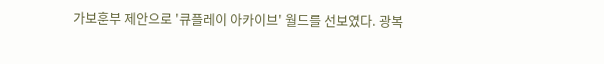가보훈부 제안으로 '큐플레이 아카이브' 월드를 선보였다. 광복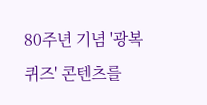80주년 기념 '광복 퀴즈' 콘텐츠를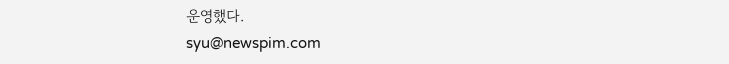운영했다.
syu@newspim.com